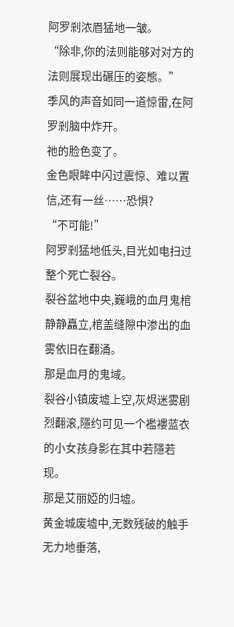阿罗剎浓眉猛地一皱。
“除非,你的法则能够对对方的法则展现出碾压的姿態。”
季风的声音如同一道惊雷,在阿罗剎脑中炸开。
祂的脸色变了。
金色眼眸中闪过震惊、难以置信,还有一丝……恐惧?
“不可能!”
阿罗剎猛地低头,目光如电扫过整个死亡裂谷。
裂谷盆地中央,巍峨的血月鬼棺静静矗立,棺盖缝隙中渗出的血雾依旧在翻涌。
那是血月的鬼域。
裂谷小镇废墟上空,灰烬迷雾剧烈翻滚,隱约可见一个襤褸蓝衣的小女孩身影在其中若隱若现。
那是艾丽婭的归墟。
黄金城废墟中,无数残破的触手无力地垂落,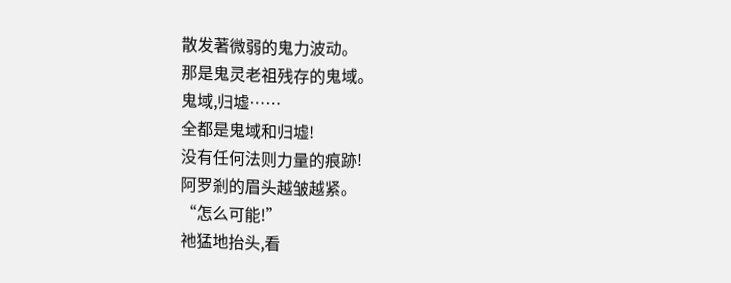散发著微弱的鬼力波动。
那是鬼灵老祖残存的鬼域。
鬼域,归墟……
全都是鬼域和归墟!
没有任何法则力量的痕跡!
阿罗剎的眉头越皱越紧。
“怎么可能!”
祂猛地抬头,看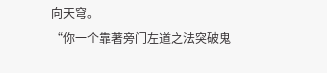向天穹。
“你一个靠著旁门左道之法突破鬼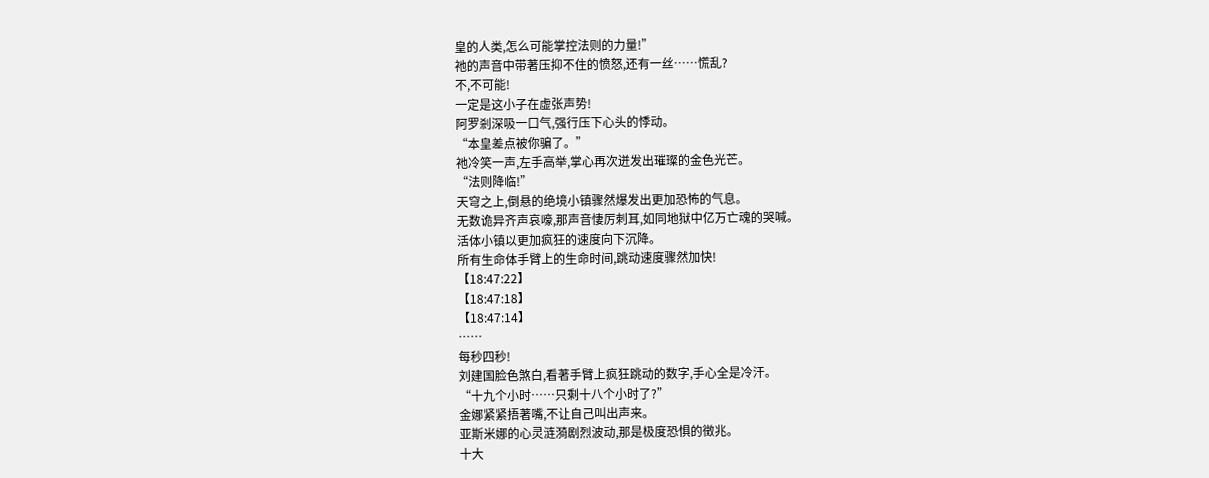皇的人类,怎么可能掌控法则的力量!”
祂的声音中带著压抑不住的愤怒,还有一丝……慌乱?
不,不可能!
一定是这小子在虚张声势!
阿罗剎深吸一口气,强行压下心头的悸动。
“本皇差点被你骗了。”
祂冷笑一声,左手高举,掌心再次迸发出璀璨的金色光芒。
“法则降临!”
天穹之上,倒悬的绝境小镇骤然爆发出更加恐怖的气息。
无数诡异齐声哀嚎,那声音悽厉刺耳,如同地狱中亿万亡魂的哭喊。
活体小镇以更加疯狂的速度向下沉降。
所有生命体手臂上的生命时间,跳动速度骤然加快!
【18:47:22】
【18:47:18】
【18:47:14】
……
每秒四秒!
刘建国脸色煞白,看著手臂上疯狂跳动的数字,手心全是冷汗。
“十九个小时……只剩十八个小时了?”
金娜紧紧捂著嘴,不让自己叫出声来。
亚斯米娜的心灵涟漪剧烈波动,那是极度恐惧的徵兆。
十大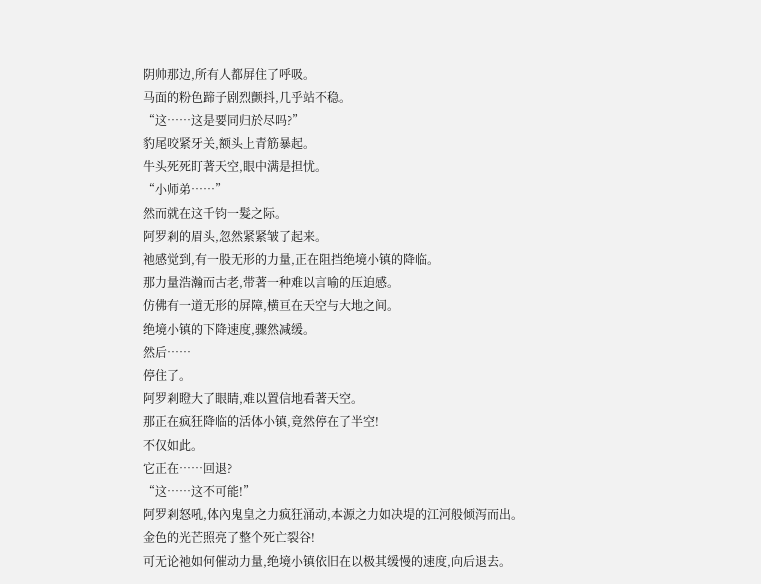阴帅那边,所有人都屏住了呼吸。
马面的粉色蹄子剧烈颤抖,几乎站不稳。
“这……这是要同归於尽吗?”
豹尾咬紧牙关,额头上青筋暴起。
牛头死死盯著天空,眼中满是担忧。
“小师弟……”
然而就在这千钧一髮之际。
阿罗剎的眉头,忽然紧紧皱了起来。
祂感觉到,有一股无形的力量,正在阻挡绝境小镇的降临。
那力量浩瀚而古老,带著一种难以言喻的压迫感。
仿佛有一道无形的屏障,横亘在天空与大地之间。
绝境小镇的下降速度,骤然减缓。
然后……
停住了。
阿罗剎瞪大了眼睛,难以置信地看著天空。
那正在疯狂降临的活体小镇,竟然停在了半空!
不仅如此。
它正在……回退?
“这……这不可能!”
阿罗剎怒吼,体內鬼皇之力疯狂涌动,本源之力如决堤的江河般倾泻而出。
金色的光芒照亮了整个死亡裂谷!
可无论祂如何催动力量,绝境小镇依旧在以极其缓慢的速度,向后退去。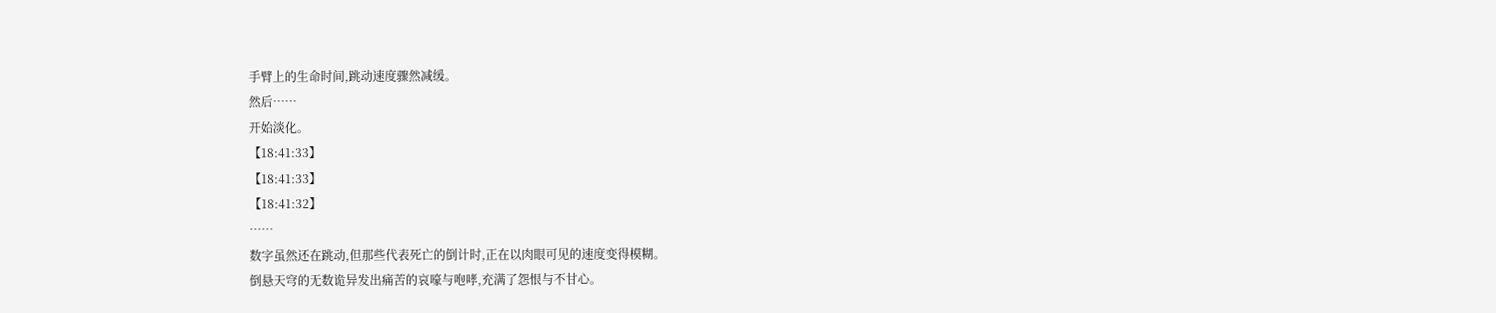手臂上的生命时间,跳动速度骤然减缓。
然后……
开始淡化。
【18:41:33】
【18:41:33】
【18:41:32】
……
数字虽然还在跳动,但那些代表死亡的倒计时,正在以肉眼可见的速度变得模糊。
倒悬天穹的无数诡异发出痛苦的哀嚎与咆哮,充满了怨恨与不甘心。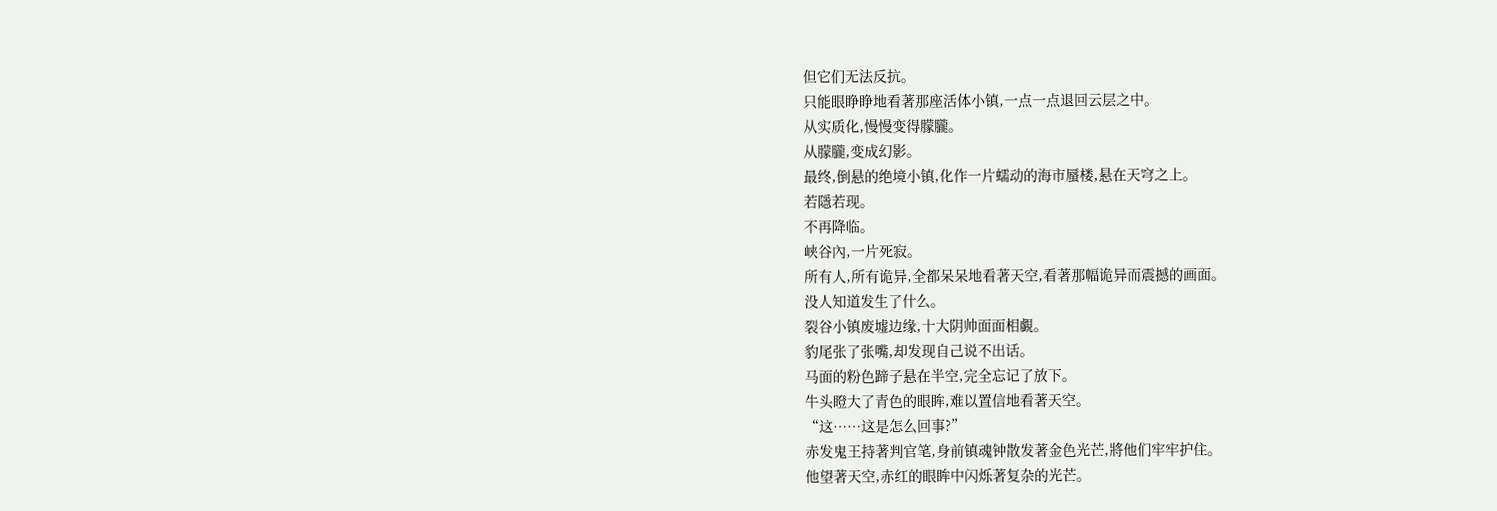但它们无法反抗。
只能眼睁睁地看著那座活体小镇,一点一点退回云层之中。
从实质化,慢慢变得朦朧。
从朦朧,变成幻影。
最终,倒悬的绝境小镇,化作一片蠕动的海市蜃楼,悬在天穹之上。
若隱若现。
不再降临。
峡谷內,一片死寂。
所有人,所有诡异,全都呆呆地看著天空,看著那幅诡异而震撼的画面。
没人知道发生了什么。
裂谷小镇废墟边缘,十大阴帅面面相覷。
豹尾张了张嘴,却发现自己说不出话。
马面的粉色蹄子悬在半空,完全忘记了放下。
牛头瞪大了青色的眼眸,难以置信地看著天空。
“这……这是怎么回事?”
赤发鬼王持著判官笔,身前镇魂钟散发著金色光芒,將他们牢牢护住。
他望著天空,赤红的眼眸中闪烁著复杂的光芒。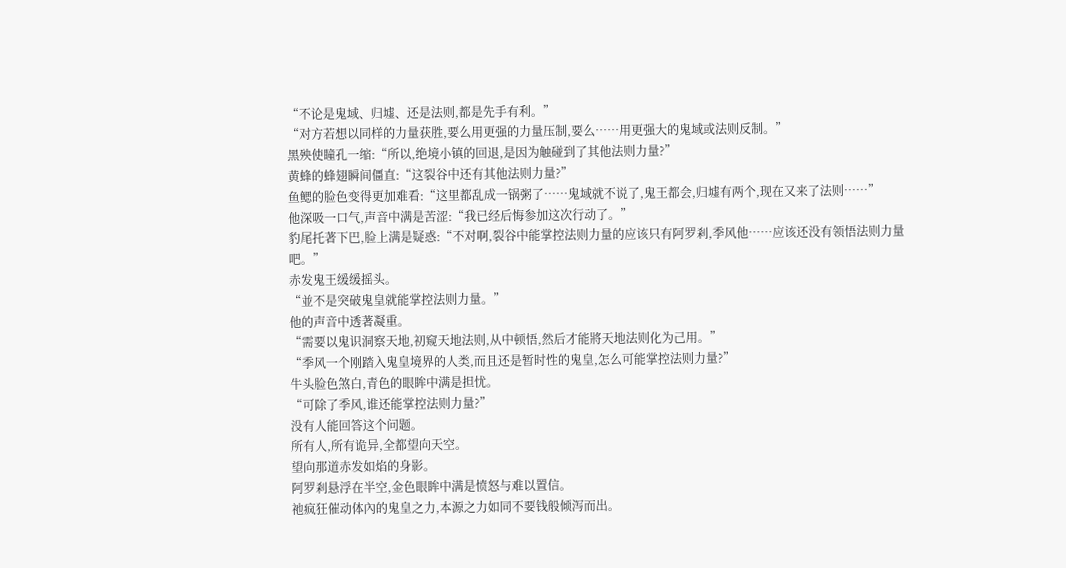“不论是鬼域、归墟、还是法则,都是先手有利。”
“对方若想以同样的力量获胜,要么用更强的力量压制,要么……用更强大的鬼域或法则反制。”
黑殃使瞳孔一缩:“所以,绝境小镇的回退,是因为触碰到了其他法则力量?”
黄蜂的蜂翅瞬间僵直:“这裂谷中还有其他法则力量?”
鱼鳃的脸色变得更加难看:“这里都乱成一锅粥了……鬼域就不说了,鬼王都会,归墟有两个,现在又来了法则……”
他深吸一口气,声音中满是苦涩:“我已经后悔参加这次行动了。”
豹尾托著下巴,脸上满是疑惑:“不对啊,裂谷中能掌控法则力量的应该只有阿罗剎,季风他……应该还没有领悟法则力量吧。”
赤发鬼王缓缓摇头。
“並不是突破鬼皇就能掌控法则力量。”
他的声音中透著凝重。
“需要以鬼识洞察天地,初窥天地法则,从中顿悟,然后才能將天地法则化为己用。”
“季风一个刚踏入鬼皇境界的人类,而且还是暂时性的鬼皇,怎么可能掌控法则力量?”
牛头脸色煞白,青色的眼眸中满是担忧。
“可除了季风,谁还能掌控法则力量?”
没有人能回答这个问题。
所有人,所有诡异,全都望向天空。
望向那道赤发如焰的身影。
阿罗剎悬浮在半空,金色眼眸中满是愤怒与难以置信。
祂疯狂催动体內的鬼皇之力,本源之力如同不要钱般倾泻而出。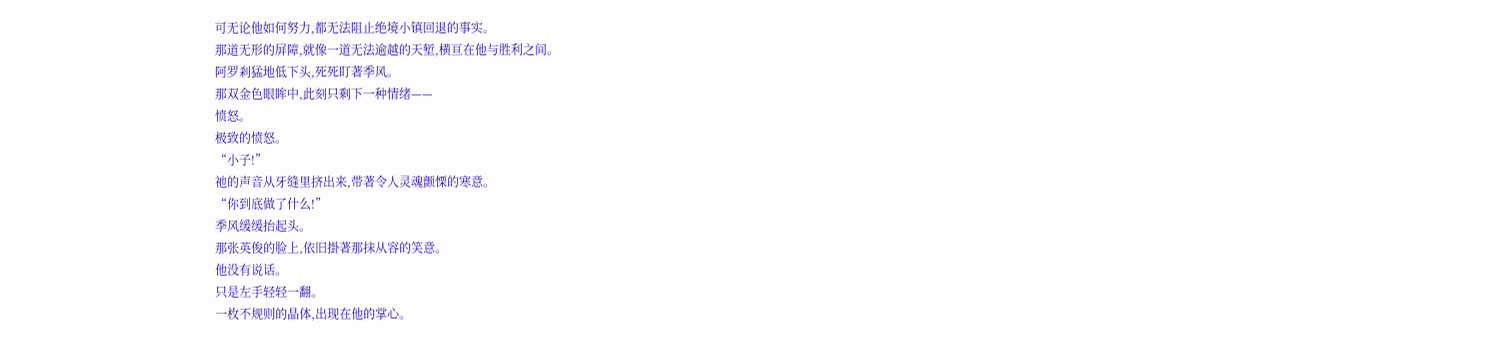可无论他如何努力,都无法阻止绝境小镇回退的事实。
那道无形的屏障,就像一道无法逾越的天堑,横亘在他与胜利之间。
阿罗剎猛地低下头,死死盯著季风。
那双金色眼眸中,此刻只剩下一种情绪——
愤怒。
极致的愤怒。
“小子!”
祂的声音从牙缝里挤出来,带著令人灵魂颤慄的寒意。
“你到底做了什么!”
季风缓缓抬起头。
那张英俊的脸上,依旧掛著那抹从容的笑意。
他没有说话。
只是左手轻轻一翻。
一枚不规则的晶体,出现在他的掌心。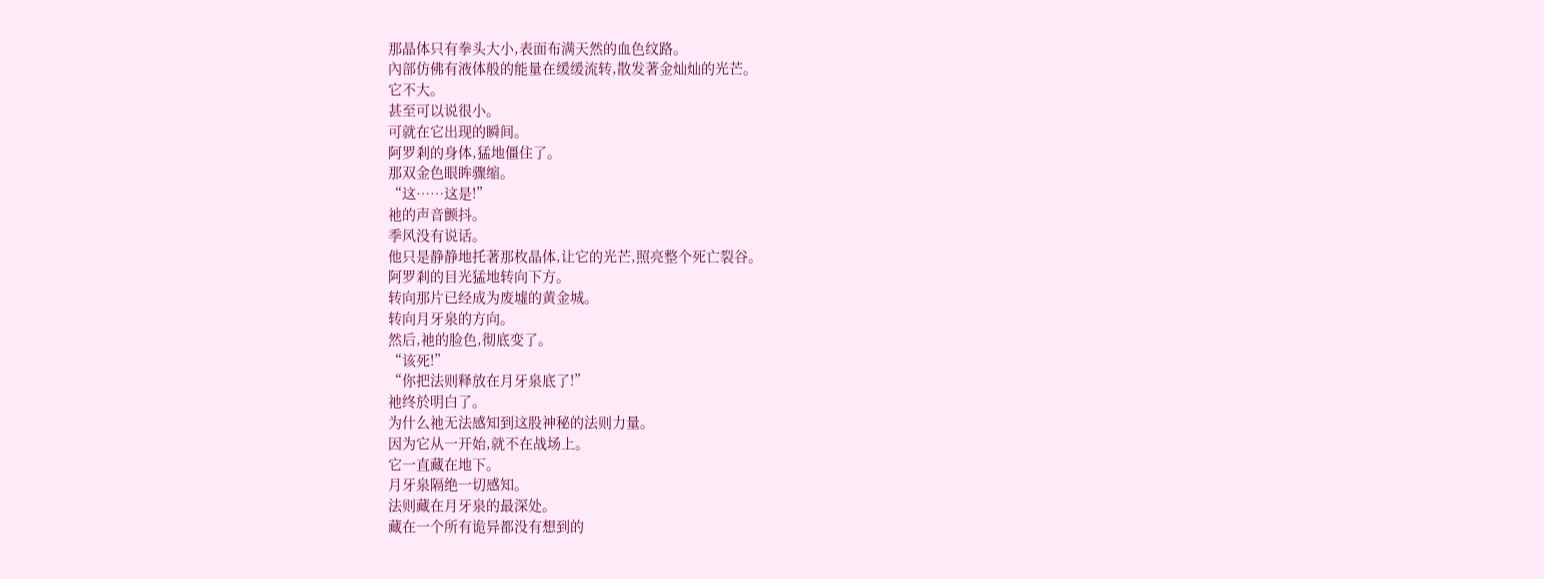那晶体只有拳头大小,表面布满天然的血色纹路。
內部仿佛有液体般的能量在缓缓流转,散发著金灿灿的光芒。
它不大。
甚至可以说很小。
可就在它出现的瞬间。
阿罗剎的身体,猛地僵住了。
那双金色眼眸骤缩。
“这……这是!”
祂的声音颤抖。
季风没有说话。
他只是静静地托著那枚晶体,让它的光芒,照亮整个死亡裂谷。
阿罗剎的目光猛地转向下方。
转向那片已经成为废墟的黄金城。
转向月牙泉的方向。
然后,祂的脸色,彻底变了。
“该死!”
“你把法则释放在月牙泉底了!”
祂终於明白了。
为什么祂无法感知到这股神秘的法则力量。
因为它从一开始,就不在战场上。
它一直藏在地下。
月牙泉隔绝一切感知。
法则藏在月牙泉的最深处。
藏在一个所有诡异都没有想到的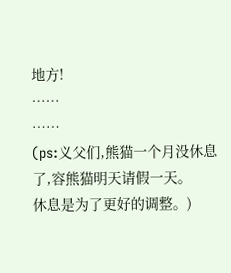地方!
……
……
(ps:义父们,熊猫一个月没休息了,容熊猫明天请假一天。
休息是为了更好的调整。)